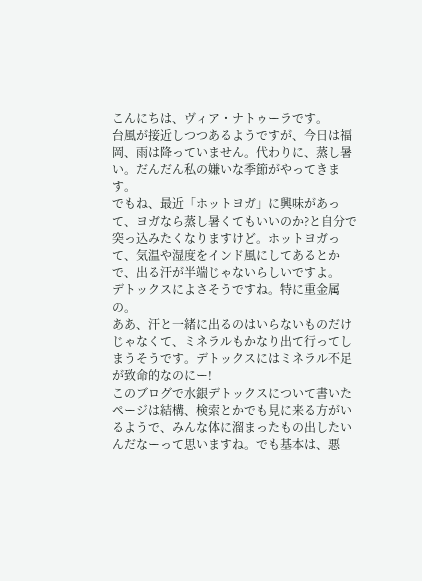こんにちは、ヴィア・ナトゥーラです。
台風が接近しつつあるようですが、今日は福岡、雨は降っていません。代わりに、蒸し暑い。だんだん私の嫌いな季節がやってきます。
でもね、最近「ホットヨガ」に興味があって、ヨガなら蒸し暑くてもいいのか?と自分で突っ込みたくなりますけど。ホットヨガって、気温や湿度をインド風にしてあるとかで、出る汗が半端じゃないらしいですよ。
デトックスによさそうですね。特に重金属の。
ああ、汗と一緒に出るのはいらないものだけじゃなくて、ミネラルもかなり出て行ってしまうそうです。デトックスにはミネラル不足が致命的なのにー!
このブログで水銀デトックスについて書いたページは結構、検索とかでも見に来る方がいるようで、みんな体に溜まったもの出したいんだなーって思いますね。でも基本は、悪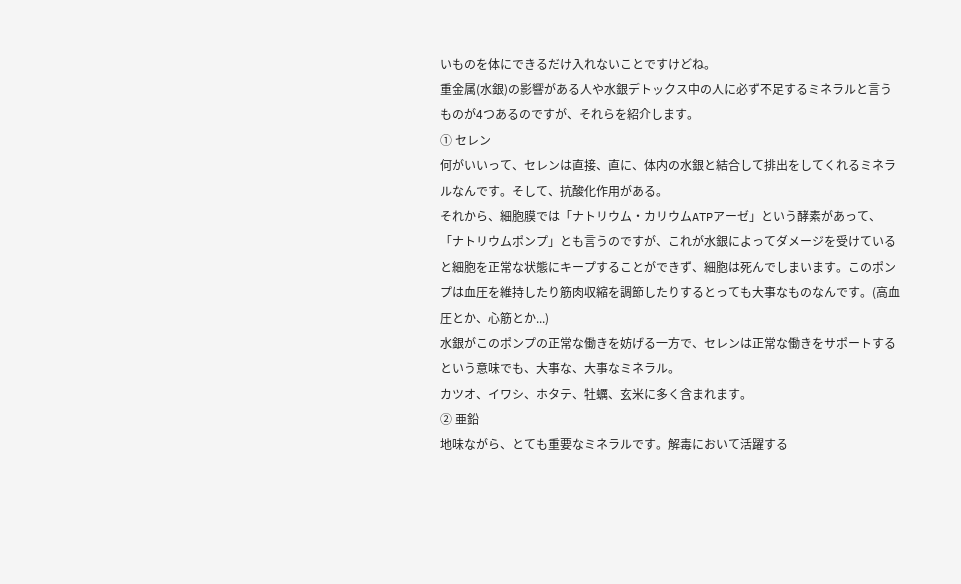いものを体にできるだけ入れないことですけどね。
重金属(水銀)の影響がある人や水銀デトックス中の人に必ず不足するミネラルと言うものが4つあるのですが、それらを紹介します。
① セレン
何がいいって、セレンは直接、直に、体内の水銀と結合して排出をしてくれるミネラルなんです。そして、抗酸化作用がある。
それから、細胞膜では「ナトリウム・カリウムATPアーゼ」という酵素があって、「ナトリウムポンプ」とも言うのですが、これが水銀によってダメージを受けていると細胞を正常な状態にキープすることができず、細胞は死んでしまいます。このポンプは血圧を維持したり筋肉収縮を調節したりするとっても大事なものなんです。(高血圧とか、心筋とか...)
水銀がこのポンプの正常な働きを妨げる一方で、セレンは正常な働きをサポートするという意味でも、大事な、大事なミネラル。
カツオ、イワシ、ホタテ、牡蠣、玄米に多く含まれます。
② 亜鉛
地味ながら、とても重要なミネラルです。解毒において活躍する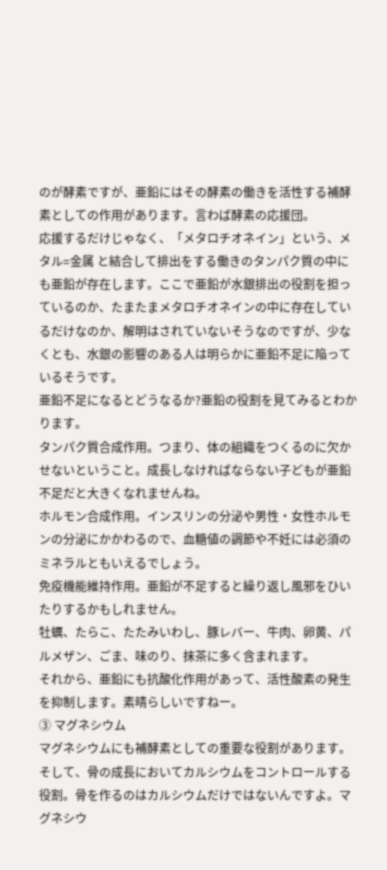のが酵素ですが、亜鉛にはその酵素の働きを活性する補酵素としての作用があります。言わば酵素の応援団。
応援するだけじゃなく、「メタロチオネイン」という、メタル=金属 と結合して排出をする働きのタンパク質の中にも亜鉛が存在します。ここで亜鉛が水銀排出の役割を担っているのか、たまたまメタロチオネインの中に存在しているだけなのか、解明はされていないそうなのですが、少なくとも、水銀の影響のある人は明らかに亜鉛不足に陥っているそうです。
亜鉛不足になるとどうなるか?亜鉛の役割を見てみるとわかります。
タンパク質合成作用。つまり、体の組織をつくるのに欠かせないということ。成長しなければならない子どもが亜鉛不足だと大きくなれませんね。
ホルモン合成作用。インスリンの分泌や男性・女性ホルモンの分泌にかかわるので、血糖値の調節や不妊には必須のミネラルともいえるでしょう。
免疫機能維持作用。亜鉛が不足すると繰り返し風邪をひいたりするかもしれません。
牡蠣、たらこ、たたみいわし、豚レバー、牛肉、卵黄、パルメザン、ごま、味のり、抹茶に多く含まれます。
それから、亜鉛にも抗酸化作用があって、活性酸素の発生を抑制します。素晴らしいですねー。
③ マグネシウム
マグネシウムにも補酵素としての重要な役割があります。
そして、骨の成長においてカルシウムをコントロールする役割。骨を作るのはカルシウムだけではないんですよ。マグネシウ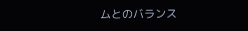ムとのバランス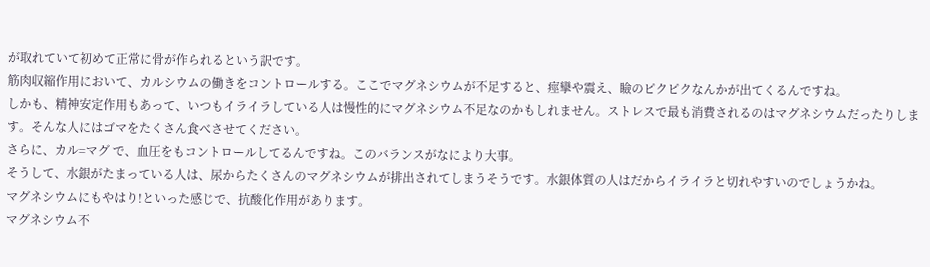が取れていて初めて正常に骨が作られるという訳です。
筋肉収縮作用において、カルシウムの働きをコントロールする。ここでマグネシウムが不足すると、痙攣や震え、瞼のピクピクなんかが出てくるんですね。
しかも、精神安定作用もあって、いつもイライラしている人は慢性的にマグネシウム不足なのかもしれません。ストレスで最も消費されるのはマグネシウムだったりします。そんな人にはゴマをたくさん食べさせてください。
さらに、カル=マグ で、血圧をもコントロールしてるんですね。このバランスがなにより大事。
そうして、水銀がたまっている人は、尿からたくさんのマグネシウムが排出されてしまうそうです。水銀体質の人はだからイライラと切れやすいのでしょうかね。
マグネシウムにもやはり!といった感じで、抗酸化作用があります。
マグネシウム不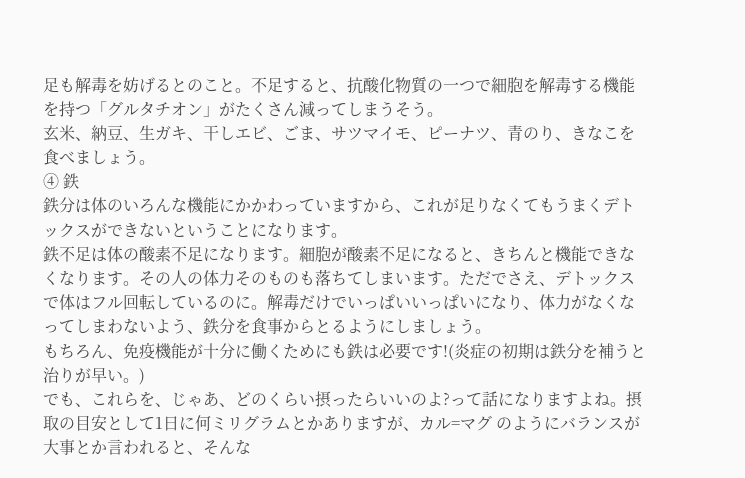足も解毒を妨げるとのこと。不足すると、抗酸化物質の一つで細胞を解毒する機能を持つ「グルタチオン」がたくさん減ってしまうそう。
玄米、納豆、生ガキ、干しエビ、ごま、サツマイモ、ピーナツ、青のり、きなこを食べましょう。
④ 鉄
鉄分は体のいろんな機能にかかわっていますから、これが足りなくてもうまくデトックスができないということになります。
鉄不足は体の酸素不足になります。細胞が酸素不足になると、きちんと機能できなくなります。その人の体力そのものも落ちてしまいます。ただでさえ、デトックスで体はフル回転しているのに。解毒だけでいっぱいいっぱいになり、体力がなくなってしまわないよう、鉄分を食事からとるようにしましょう。
もちろん、免疫機能が十分に働くためにも鉄は必要です!(炎症の初期は鉄分を補うと治りが早い。)
でも、これらを、じゃあ、どのくらい摂ったらいいのよ?って話になりますよね。摂取の目安として1日に何ミリグラムとかありますが、カル=マグ のようにバランスが大事とか言われると、そんな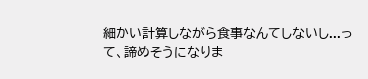細かい計算しながら食事なんてしないし...って、諦めそうになりま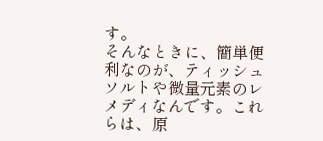す。
そんなときに、簡単便利なのが、ティッシュソルトや微量元素のレメディなんです。これらは、原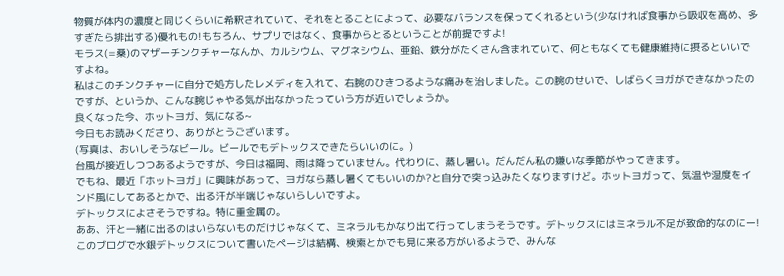物質が体内の濃度と同じくらいに希釈されていて、それをとることによって、必要なバランスを保ってくれるという(少なければ食事から吸収を高め、多すぎたら排出する)優れもの!もちろん、サプリではなく、食事からとるということが前提ですよ!
モラス(=桑)のマザーチンクチャーなんか、カルシウム、マグネシウム、亜鉛、鉄分がたくさん含まれていて、何ともなくても健康維持に摂るといいですよね。
私はこのチンクチャーに自分で処方したレメディを入れて、右腕のひきつるような痛みを治しました。この腕のせいで、しばらくヨガができなかったのですが、というか、こんな腕じゃやる気が出なかったっていう方が近いでしょうか。
良くなった今、ホットヨガ、気になる~
今日もお読みくださり、ありがとうございます。
(写真は、おいしそうなビール。ビールでもデトックスできたらいいのに。)
台風が接近しつつあるようですが、今日は福岡、雨は降っていません。代わりに、蒸し暑い。だんだん私の嫌いな季節がやってきます。
でもね、最近「ホットヨガ」に興味があって、ヨガなら蒸し暑くてもいいのか?と自分で突っ込みたくなりますけど。ホットヨガって、気温や湿度をインド風にしてあるとかで、出る汗が半端じゃないらしいですよ。
デトックスによさそうですね。特に重金属の。
ああ、汗と一緒に出るのはいらないものだけじゃなくて、ミネラルもかなり出て行ってしまうそうです。デトックスにはミネラル不足が致命的なのにー!
このブログで水銀デトックスについて書いたページは結構、検索とかでも見に来る方がいるようで、みんな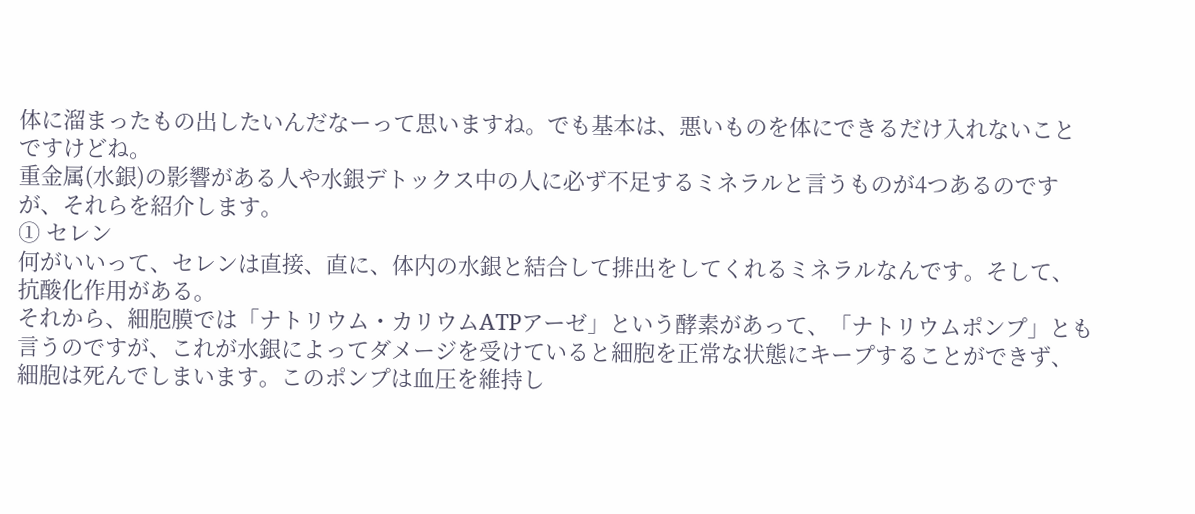体に溜まったもの出したいんだなーって思いますね。でも基本は、悪いものを体にできるだけ入れないことですけどね。
重金属(水銀)の影響がある人や水銀デトックス中の人に必ず不足するミネラルと言うものが4つあるのですが、それらを紹介します。
① セレン
何がいいって、セレンは直接、直に、体内の水銀と結合して排出をしてくれるミネラルなんです。そして、抗酸化作用がある。
それから、細胞膜では「ナトリウム・カリウムATPアーゼ」という酵素があって、「ナトリウムポンプ」とも言うのですが、これが水銀によってダメージを受けていると細胞を正常な状態にキープすることができず、細胞は死んでしまいます。このポンプは血圧を維持し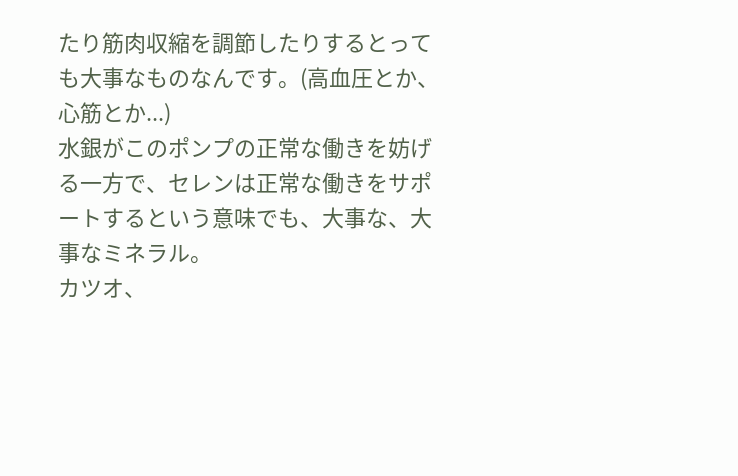たり筋肉収縮を調節したりするとっても大事なものなんです。(高血圧とか、心筋とか...)
水銀がこのポンプの正常な働きを妨げる一方で、セレンは正常な働きをサポートするという意味でも、大事な、大事なミネラル。
カツオ、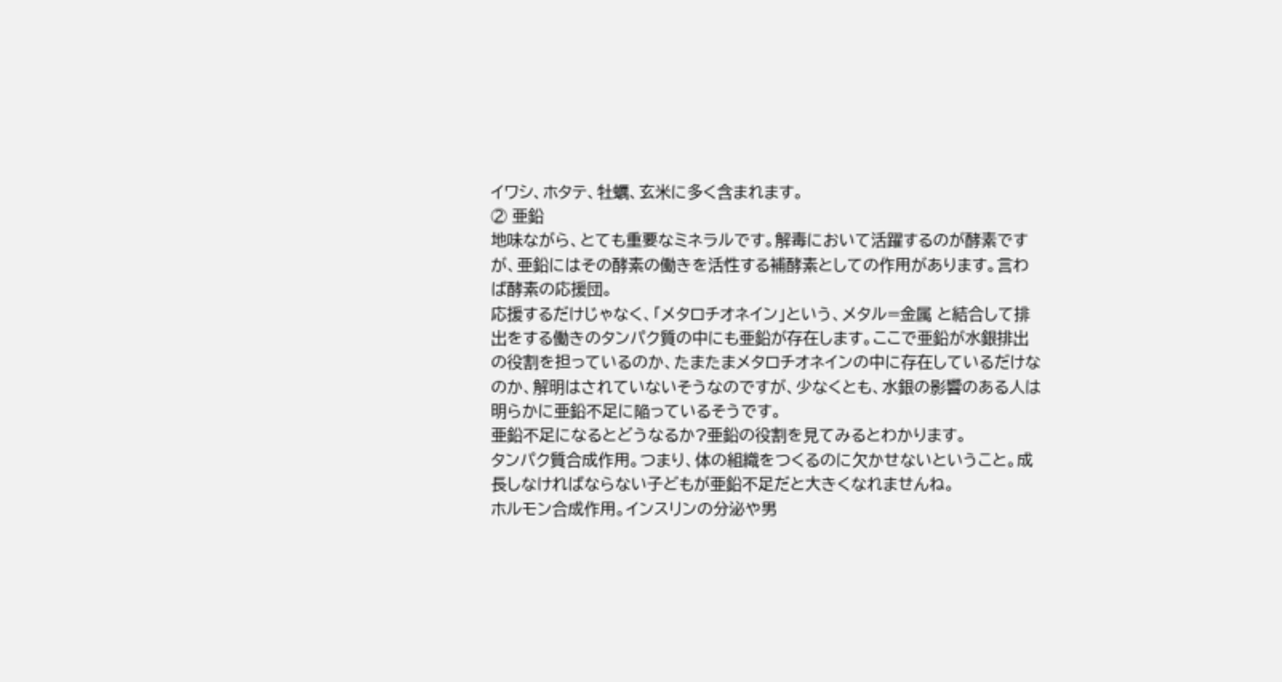イワシ、ホタテ、牡蠣、玄米に多く含まれます。
② 亜鉛
地味ながら、とても重要なミネラルです。解毒において活躍するのが酵素ですが、亜鉛にはその酵素の働きを活性する補酵素としての作用があります。言わば酵素の応援団。
応援するだけじゃなく、「メタロチオネイン」という、メタル=金属 と結合して排出をする働きのタンパク質の中にも亜鉛が存在します。ここで亜鉛が水銀排出の役割を担っているのか、たまたまメタロチオネインの中に存在しているだけなのか、解明はされていないそうなのですが、少なくとも、水銀の影響のある人は明らかに亜鉛不足に陥っているそうです。
亜鉛不足になるとどうなるか?亜鉛の役割を見てみるとわかります。
タンパク質合成作用。つまり、体の組織をつくるのに欠かせないということ。成長しなければならない子どもが亜鉛不足だと大きくなれませんね。
ホルモン合成作用。インスリンの分泌や男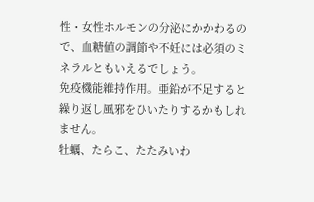性・女性ホルモンの分泌にかかわるので、血糖値の調節や不妊には必須のミネラルともいえるでしょう。
免疫機能維持作用。亜鉛が不足すると繰り返し風邪をひいたりするかもしれません。
牡蠣、たらこ、たたみいわ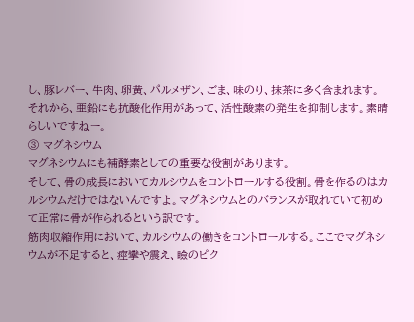し、豚レバー、牛肉、卵黄、パルメザン、ごま、味のり、抹茶に多く含まれます。
それから、亜鉛にも抗酸化作用があって、活性酸素の発生を抑制します。素晴らしいですねー。
③ マグネシウム
マグネシウムにも補酵素としての重要な役割があります。
そして、骨の成長においてカルシウムをコントロールする役割。骨を作るのはカルシウムだけではないんですよ。マグネシウムとのバランスが取れていて初めて正常に骨が作られるという訳です。
筋肉収縮作用において、カルシウムの働きをコントロールする。ここでマグネシウムが不足すると、痙攣や震え、瞼のピク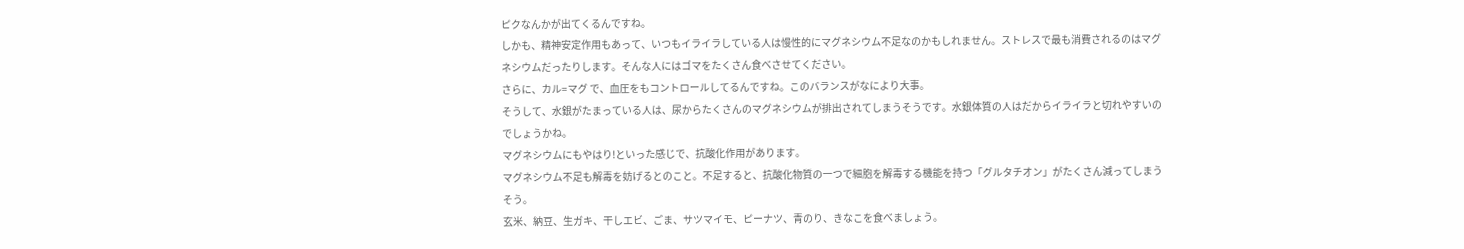ピクなんかが出てくるんですね。
しかも、精神安定作用もあって、いつもイライラしている人は慢性的にマグネシウム不足なのかもしれません。ストレスで最も消費されるのはマグネシウムだったりします。そんな人にはゴマをたくさん食べさせてください。
さらに、カル=マグ で、血圧をもコントロールしてるんですね。このバランスがなにより大事。
そうして、水銀がたまっている人は、尿からたくさんのマグネシウムが排出されてしまうそうです。水銀体質の人はだからイライラと切れやすいのでしょうかね。
マグネシウムにもやはり!といった感じで、抗酸化作用があります。
マグネシウム不足も解毒を妨げるとのこと。不足すると、抗酸化物質の一つで細胞を解毒する機能を持つ「グルタチオン」がたくさん減ってしまうそう。
玄米、納豆、生ガキ、干しエビ、ごま、サツマイモ、ピーナツ、青のり、きなこを食べましょう。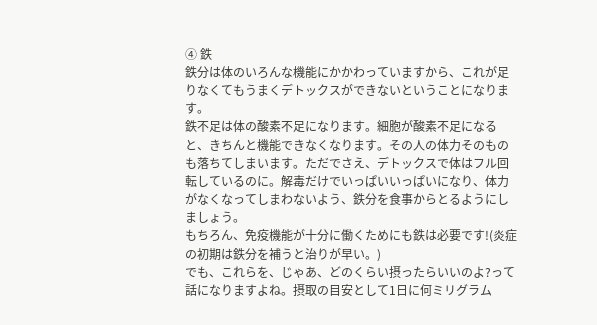④ 鉄
鉄分は体のいろんな機能にかかわっていますから、これが足りなくてもうまくデトックスができないということになります。
鉄不足は体の酸素不足になります。細胞が酸素不足になると、きちんと機能できなくなります。その人の体力そのものも落ちてしまいます。ただでさえ、デトックスで体はフル回転しているのに。解毒だけでいっぱいいっぱいになり、体力がなくなってしまわないよう、鉄分を食事からとるようにしましょう。
もちろん、免疫機能が十分に働くためにも鉄は必要です!(炎症の初期は鉄分を補うと治りが早い。)
でも、これらを、じゃあ、どのくらい摂ったらいいのよ?って話になりますよね。摂取の目安として1日に何ミリグラム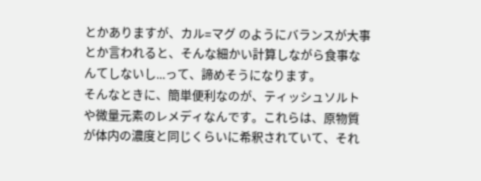とかありますが、カル=マグ のようにバランスが大事とか言われると、そんな細かい計算しながら食事なんてしないし...って、諦めそうになります。
そんなときに、簡単便利なのが、ティッシュソルトや微量元素のレメディなんです。これらは、原物質が体内の濃度と同じくらいに希釈されていて、それ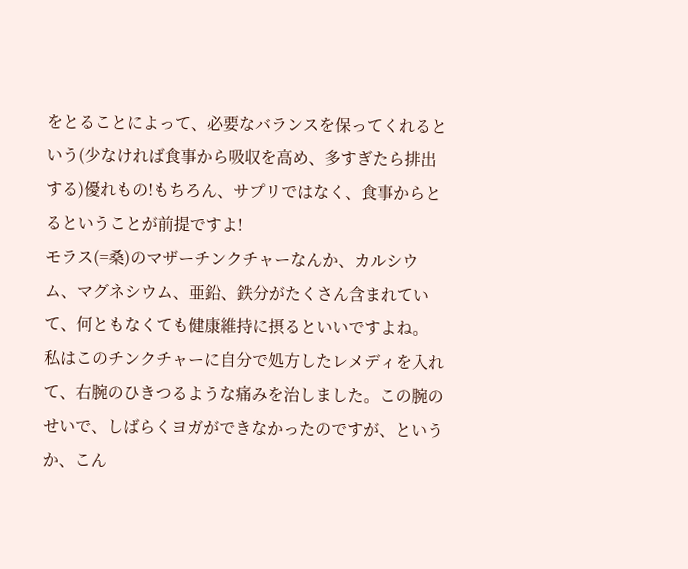をとることによって、必要なバランスを保ってくれるという(少なければ食事から吸収を高め、多すぎたら排出する)優れもの!もちろん、サプリではなく、食事からとるということが前提ですよ!
モラス(=桑)のマザーチンクチャーなんか、カルシウム、マグネシウム、亜鉛、鉄分がたくさん含まれていて、何ともなくても健康維持に摂るといいですよね。
私はこのチンクチャーに自分で処方したレメディを入れて、右腕のひきつるような痛みを治しました。この腕のせいで、しばらくヨガができなかったのですが、というか、こん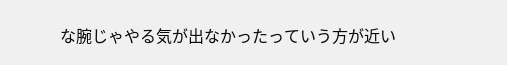な腕じゃやる気が出なかったっていう方が近い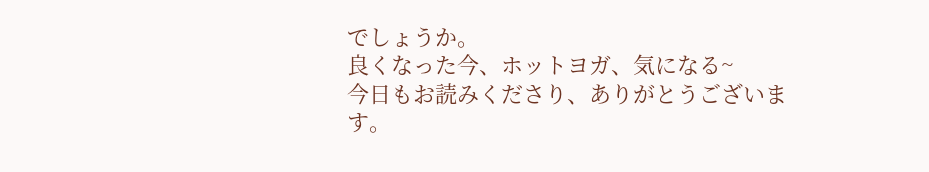でしょうか。
良くなった今、ホットヨガ、気になる~
今日もお読みくださり、ありがとうございます。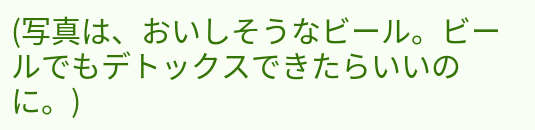(写真は、おいしそうなビール。ビールでもデトックスできたらいいのに。)